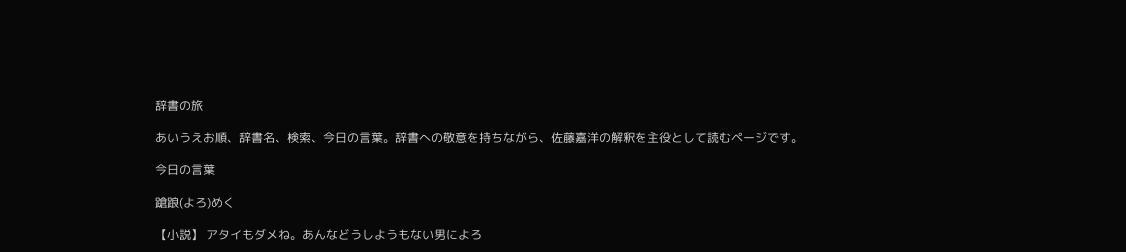辞書の旅

あいうえお順、辞書名、検索、今日の言葉。辞書への敬意を持ちながら、佐藤嘉洋の解釈を主役として読むページです。

今日の言葉

蹌踉(よろ)めく

【小説】 アタイもダメね。あんなどうしようもない男によろ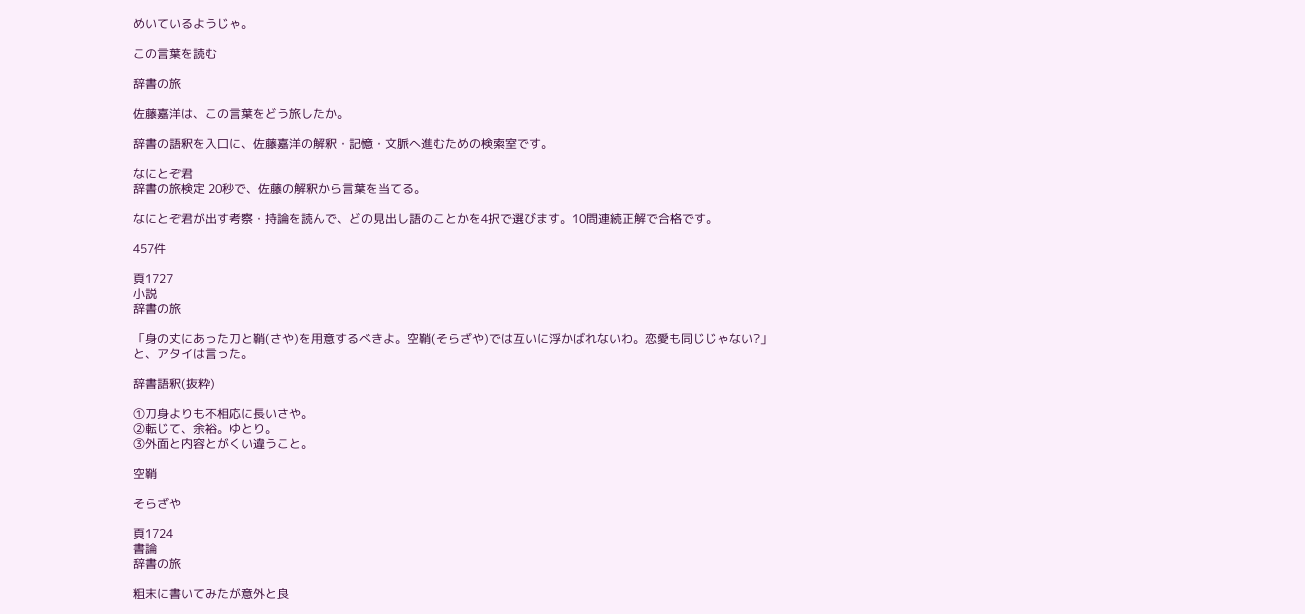めいているようじゃ。

この言葉を読む

辞書の旅

佐藤嘉洋は、この言葉をどう旅したか。

辞書の語釈を入口に、佐藤嘉洋の解釈・記憶・文脈へ進むための検索室です。

なにとぞ君
辞書の旅検定 20秒で、佐藤の解釈から言葉を当てる。

なにとぞ君が出す考察・持論を読んで、どの見出し語のことかを4択で選びます。10問連続正解で合格です。

457件

頁1727
小説
辞書の旅

「身の丈にあった刀と鞘(さや)を用意するべきよ。空鞘(そらざや)では互いに浮かばれないわ。恋愛も同じじゃない?」
と、アタイは言った。

辞書語釈(抜粋)

①刀身よりも不相応に長いさや。
②転じて、余裕。ゆとり。
③外面と内容とがくい違うこと。

空鞘

そらざや

頁1724
書論
辞書の旅

粗末に書いてみたが意外と良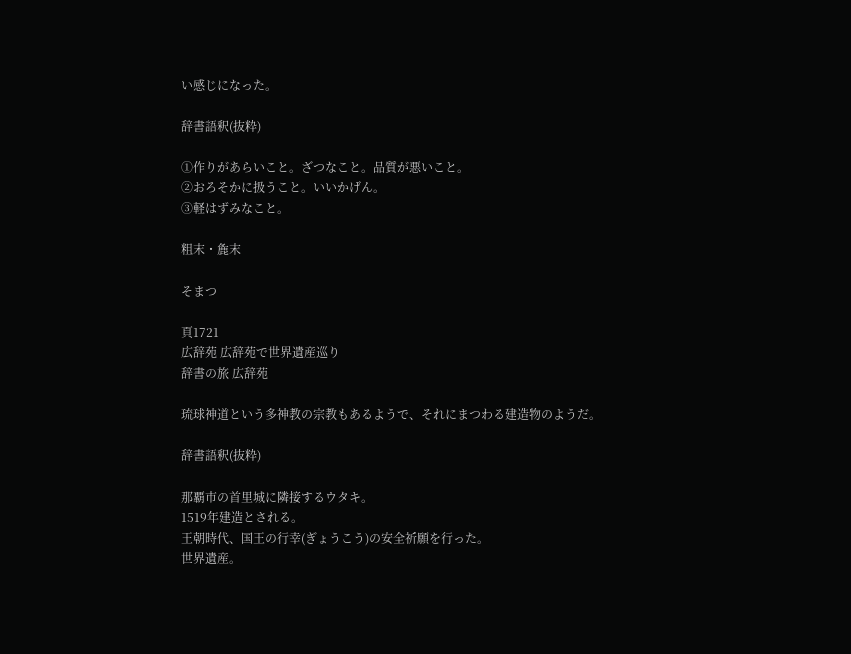い感じになった。

辞書語釈(抜粋)

①作りがあらいこと。ざつなこと。品質が悪いこと。
②おろそかに扱うこと。いいかげん。
③軽はずみなこと。

粗末・麁末

そまつ

頁1721
広辞苑 広辞苑で世界遺産巡り
辞書の旅 広辞苑

琉球神道という多神教の宗教もあるようで、それにまつわる建造物のようだ。

辞書語釈(抜粋)

那覇市の首里城に隣接するウタキ。
1519年建造とされる。
王朝時代、国王の行幸(ぎょうこう)の安全祈願を行った。
世界遺産。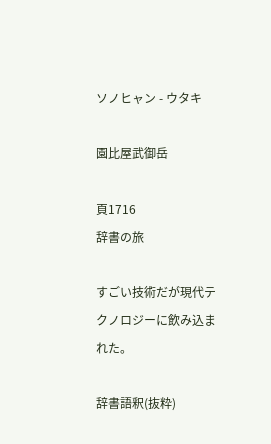ソノヒャン - ウタキ

園比屋武御岳

頁1716
辞書の旅

すごい技術だが現代テクノロジーに飲み込まれた。

辞書語釈(抜粋)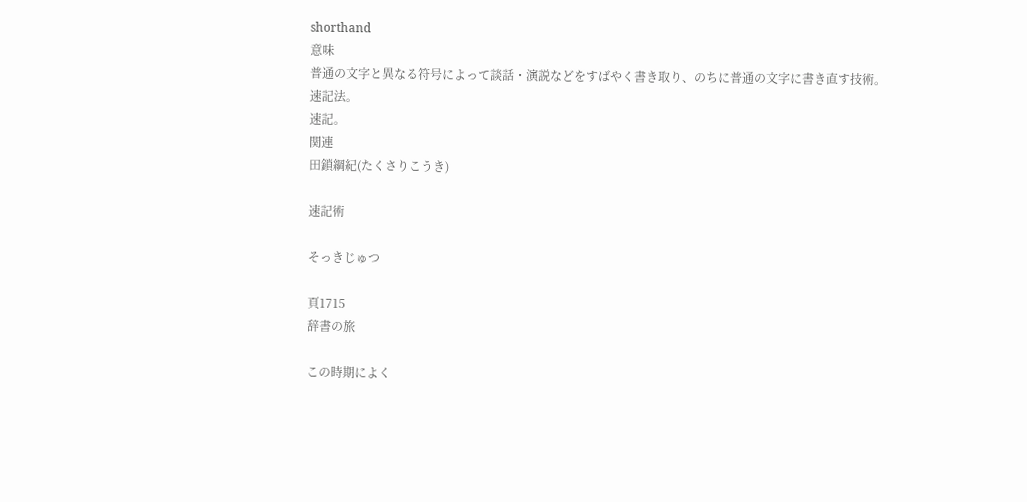shorthand
意味
普通の文字と異なる符号によって談話・演説などをすばやく書き取り、のちに普通の文字に書き直す技術。
速記法。
速記。
関連
田鎖綱紀(たくさりこうき)

速記術

そっきじゅつ

頁1715
辞書の旅

この時期によく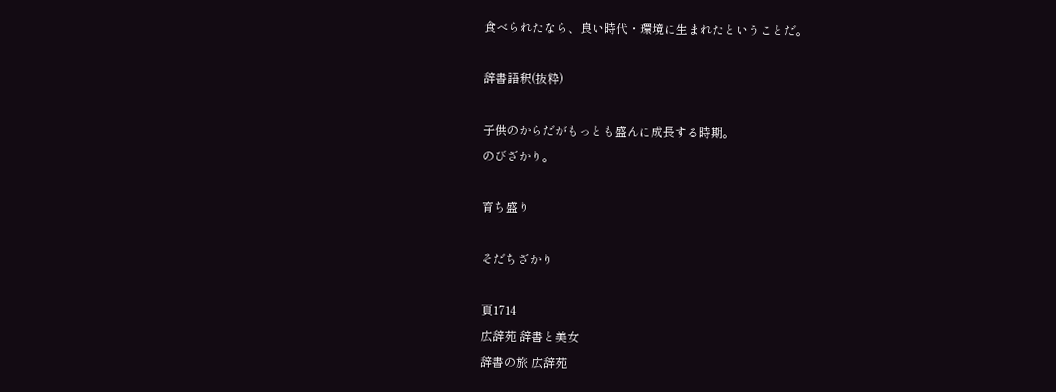食べられたなら、良い時代・環境に生まれたということだ。

辞書語釈(抜粋)

子供のからだがもっとも盛んに成長する時期。
のびざかり。

育ち盛り

そだちざかり

頁1714
広辞苑 辞書と美女
辞書の旅 広辞苑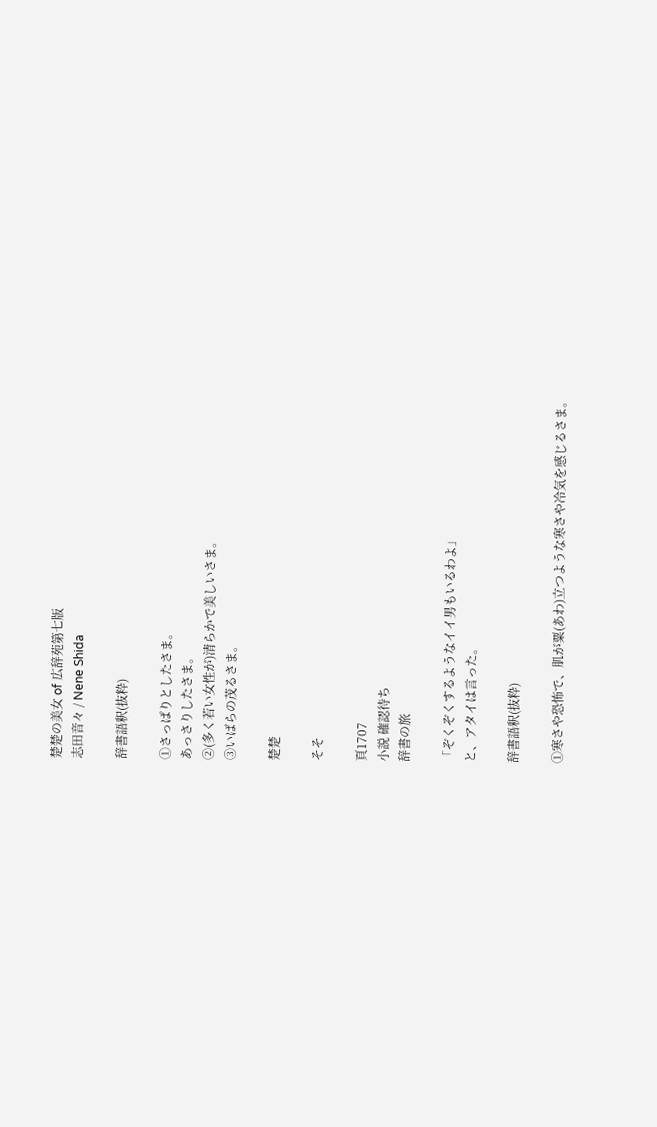楚楚の美女 of 広辞苑第七版
志田音々 / Nene Shida

辞書語釈(抜粋)

①さっぱりとしたさま。
あっさりしたさま。
②(多く若い女性が)清らかで美しいさま。
③いばらの茂るさま。

楚楚

そそ

頁1707
小説 確認待ち
辞書の旅

「ぞくぞくするようなイイ男もいるわよ」
と、アタイは言った。

辞書語釈(抜粋)

①寒さや恐怖で、肌が粟(あわ)立つような寒さや冷気を感じるさま。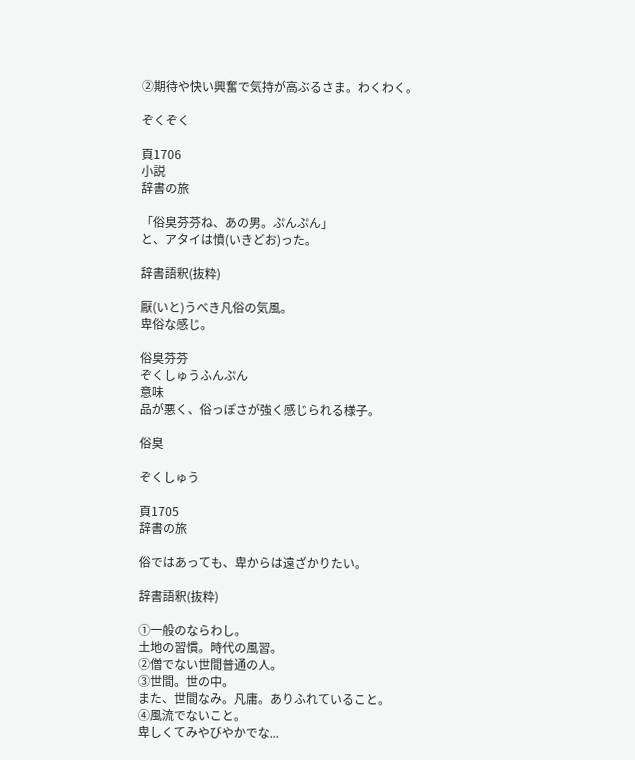②期待や快い興奮で気持が高ぶるさま。わくわく。

ぞくぞく

頁1706
小説
辞書の旅

「俗臭芬芬ね、あの男。ぷんぷん」
と、アタイは憤(いきどお)った。

辞書語釈(抜粋)

厭(いと)うべき凡俗の気風。
卑俗な感じ。

俗臭芬芬
ぞくしゅうふんぷん
意味
品が悪く、俗っぽさが強く感じられる様子。

俗臭

ぞくしゅう

頁1705
辞書の旅

俗ではあっても、卑からは遠ざかりたい。

辞書語釈(抜粋)

①一般のならわし。
土地の習慣。時代の風習。
②僧でない世間普通の人。
③世間。世の中。
また、世間なみ。凡庸。ありふれていること。
④風流でないこと。
卑しくてみやびやかでな...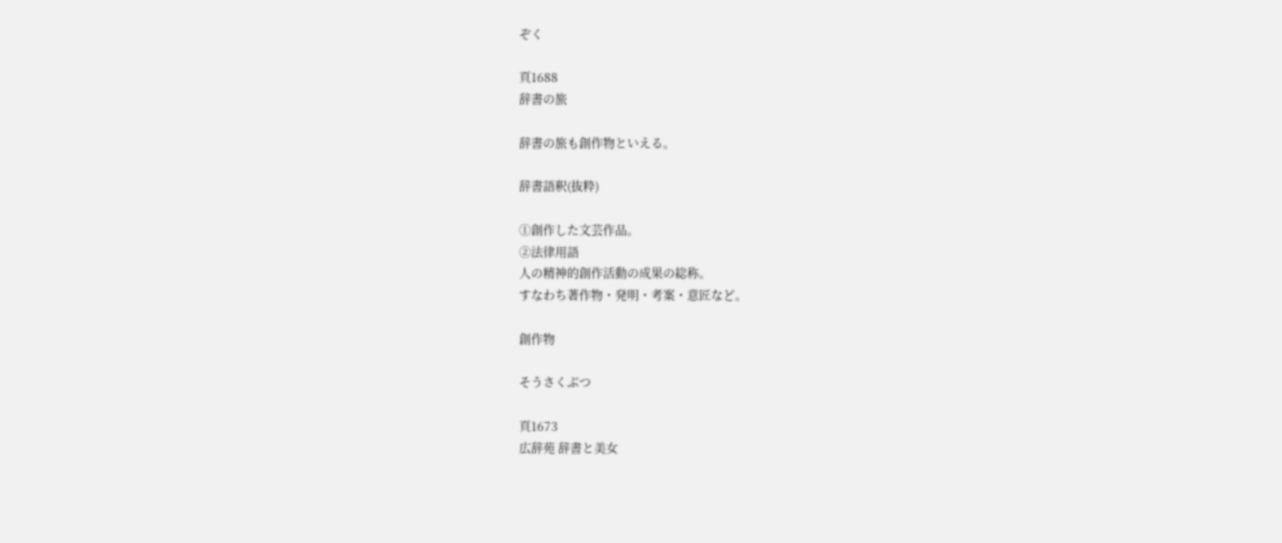ぞく

頁1688
辞書の旅

辞書の旅も創作物といえる。

辞書語釈(抜粋)

①創作した文芸作品。
②法律用語
人の精神的創作活動の成果の総称。
すなわち著作物・発明・考案・意匠など。

創作物

そうさくぶつ

頁1673
広辞苑 辞書と美女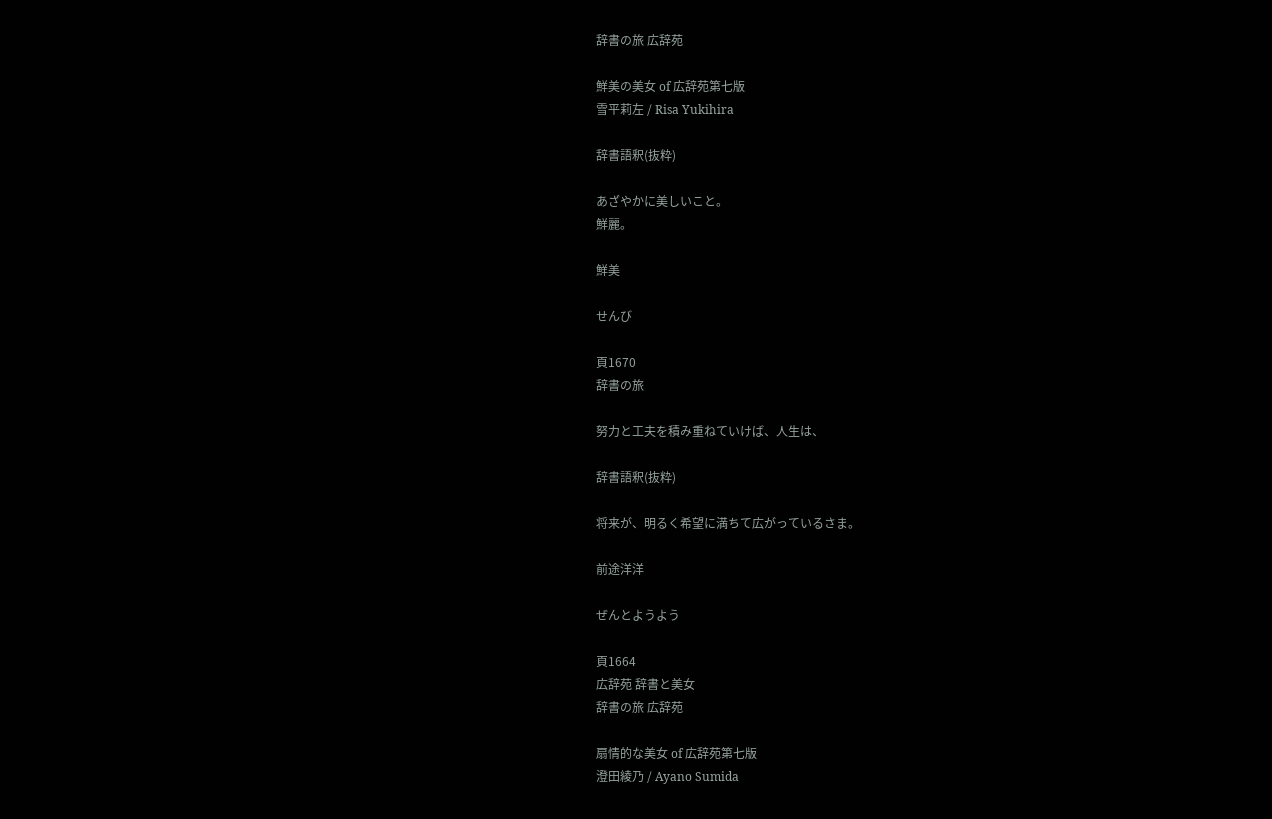辞書の旅 広辞苑

鮮美の美女 of 広辞苑第七版
雪平莉左 / Risa Yukihira

辞書語釈(抜粋)

あざやかに美しいこと。
鮮麗。

鮮美

せんび

頁1670
辞書の旅

努力と工夫を積み重ねていけば、人生は、

辞書語釈(抜粋)

将来が、明るく希望に満ちて広がっているさま。

前途洋洋

ぜんとようよう

頁1664
広辞苑 辞書と美女
辞書の旅 広辞苑

扇情的な美女 of 広辞苑第七版
澄田綾乃 / Ayano Sumida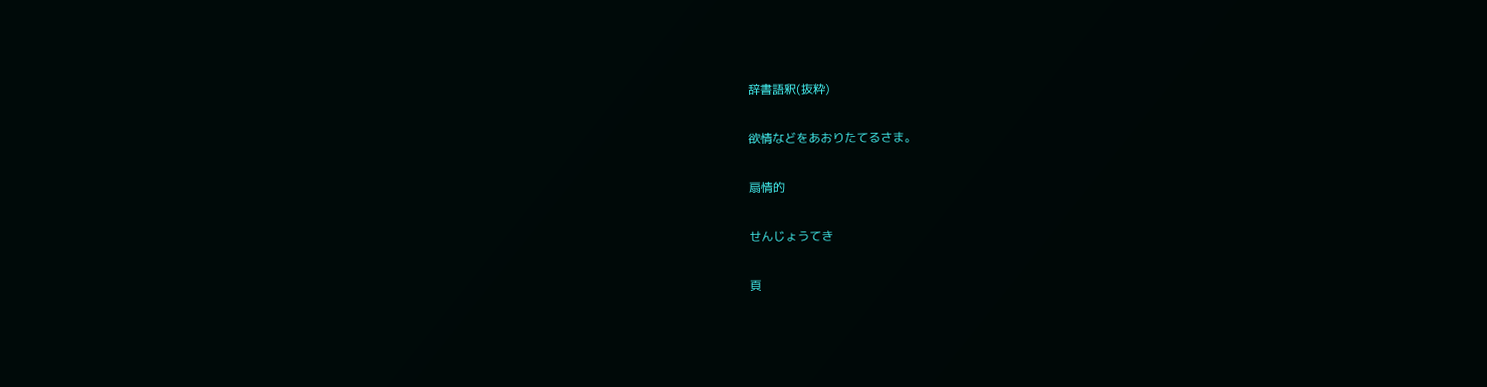辞書語釈(抜粋)

欲情などをあおりたてるさま。

扇情的

せんじょうてき

頁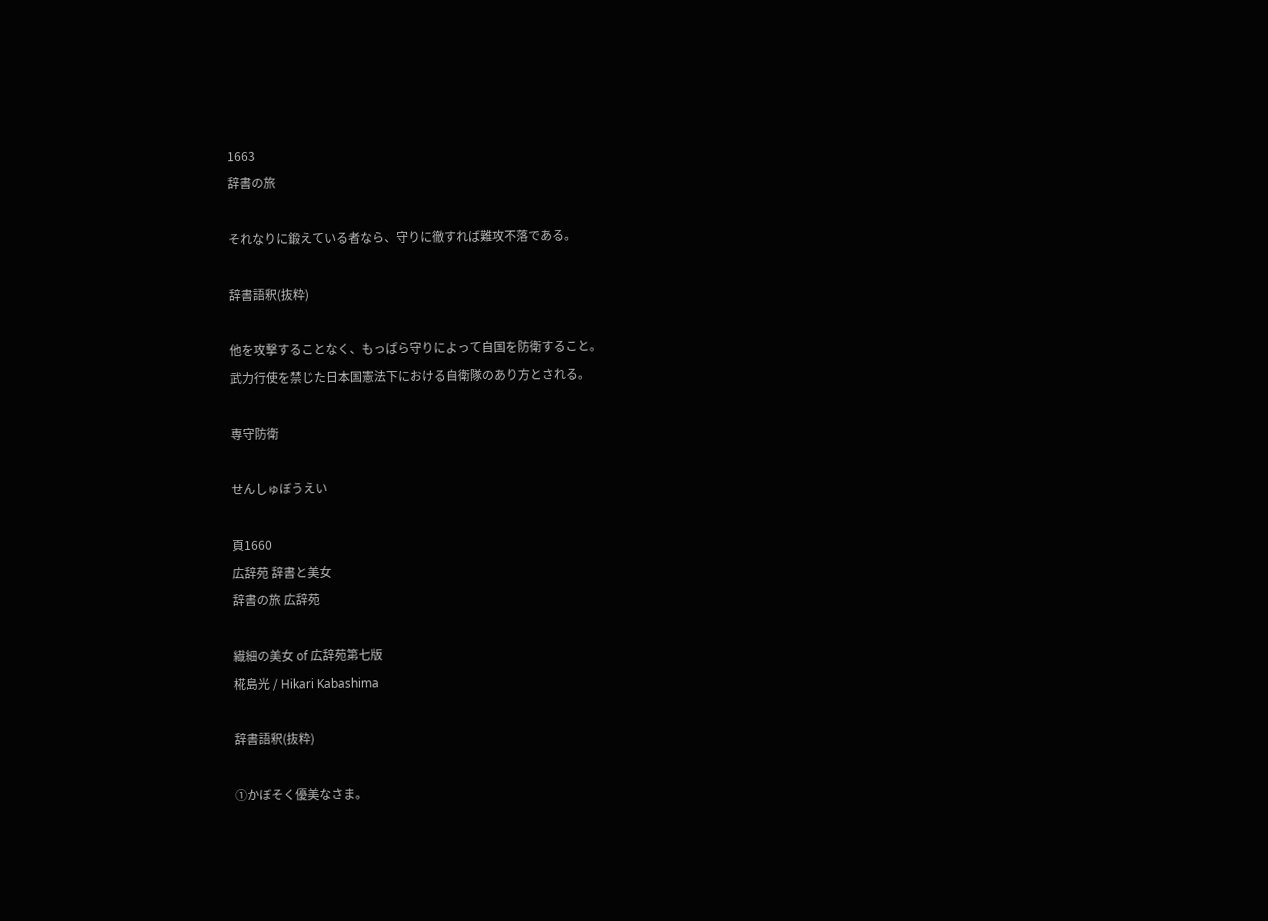1663
辞書の旅

それなりに鍛えている者なら、守りに徹すれば難攻不落である。

辞書語釈(抜粋)

他を攻撃することなく、もっぱら守りによって自国を防衛すること。
武力行使を禁じた日本国憲法下における自衛隊のあり方とされる。

専守防衛

せんしゅぼうえい

頁1660
広辞苑 辞書と美女
辞書の旅 広辞苑

繊細の美女 of 広辞苑第七版
椛島光 / Hikari Kabashima

辞書語釈(抜粋)

①かぼそく優美なさま。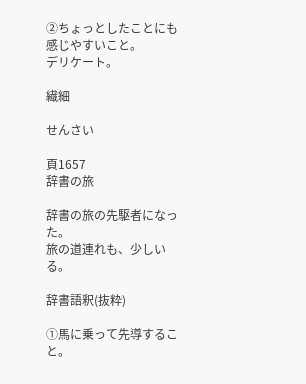②ちょっとしたことにも感じやすいこと。
デリケート。

繊細

せんさい

頁1657
辞書の旅

辞書の旅の先駆者になった。
旅の道連れも、少しいる。

辞書語釈(抜粋)

①馬に乗って先導すること。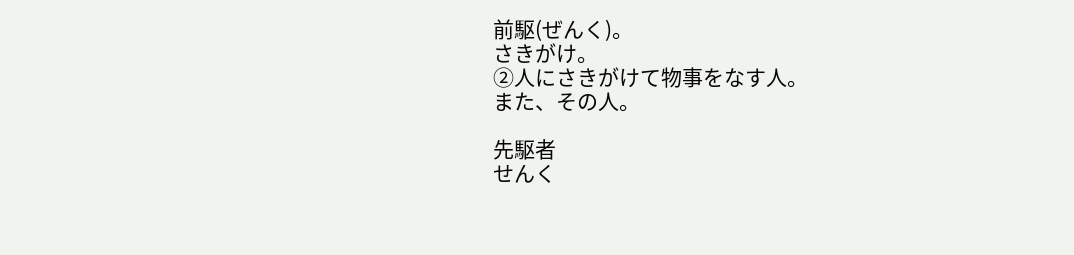前駆(ぜんく)。
さきがけ。
②人にさきがけて物事をなす人。
また、その人。

先駆者
せんく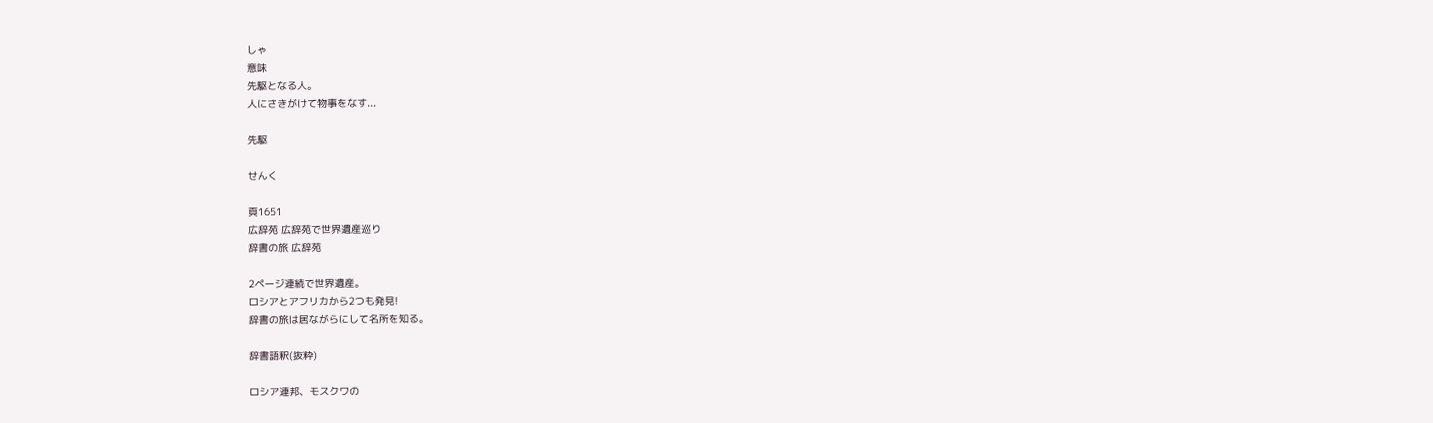しゃ
意味
先駆となる人。
人にさきがけて物事をなす...

先駆

せんく

頁1651
広辞苑 広辞苑で世界遺産巡り
辞書の旅 広辞苑

2ページ連続で世界遺産。
ロシアとアフリカから2つも発見!
辞書の旅は居ながらにして名所を知る。

辞書語釈(抜粋)

ロシア連邦、モスクワの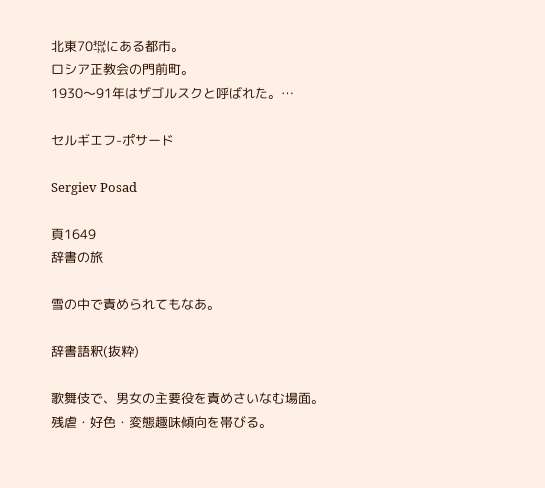北東70㌖にある都市。
ロシア正教会の門前町。
1930〜91年はザゴルスクと呼ばれた。…

セルギエフ-ポサード

Sergiev Posad

頁1649
辞書の旅

雪の中で責められてもなあ。

辞書語釈(抜粋)

歌舞伎で、男女の主要役を責めさいなむ場面。
残虐・好色・変態趣味傾向を帯びる。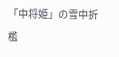「中将姫」の雪中折檻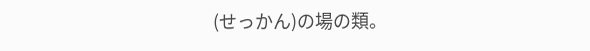(せっかん)の場の類。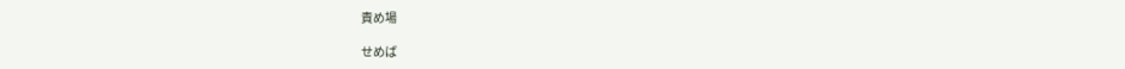責め場

せめば